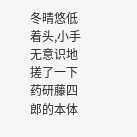冬晴悠低着头,小手无意识地搓了一下药研藤四郎的本体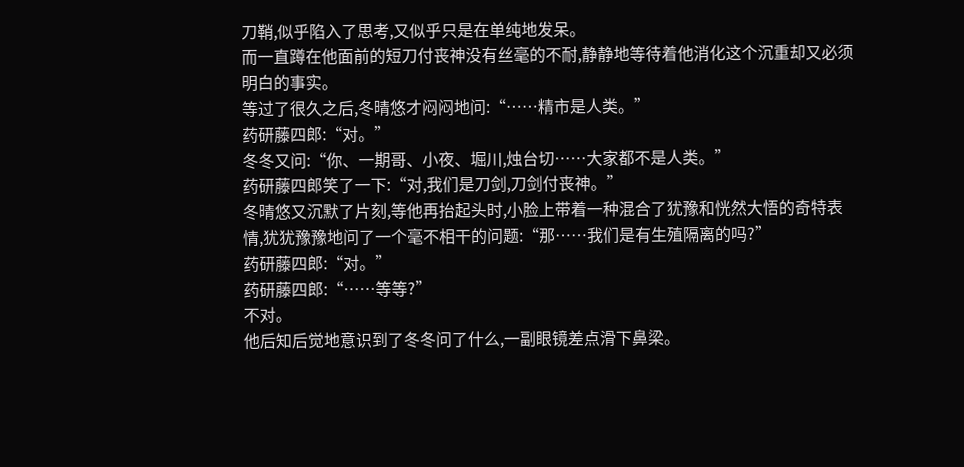刀鞘,似乎陷入了思考,又似乎只是在单纯地发呆。
而一直蹲在他面前的短刀付丧神没有丝毫的不耐,静静地等待着他消化这个沉重却又必须明白的事实。
等过了很久之后,冬晴悠才闷闷地问:“……精市是人类。”
药研藤四郎:“对。”
冬冬又问:“你、一期哥、小夜、堀川,烛台切……大家都不是人类。”
药研藤四郎笑了一下:“对,我们是刀剑,刀剑付丧神。”
冬晴悠又沉默了片刻,等他再抬起头时,小脸上带着一种混合了犹豫和恍然大悟的奇特表情,犹犹豫豫地问了一个毫不相干的问题:“那……我们是有生殖隔离的吗?”
药研藤四郎:“对。”
药研藤四郎:“……等等?”
不对。
他后知后觉地意识到了冬冬问了什么,一副眼镜差点滑下鼻梁。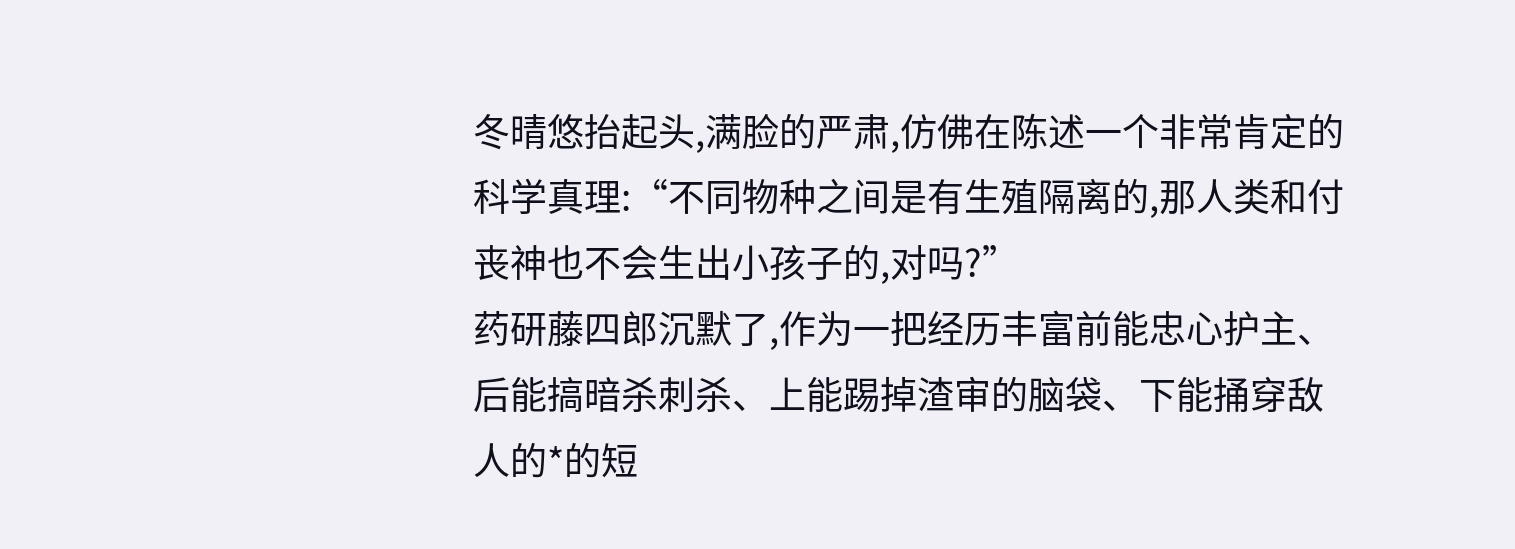冬晴悠抬起头,满脸的严肃,仿佛在陈述一个非常肯定的科学真理:“不同物种之间是有生殖隔离的,那人类和付丧神也不会生出小孩子的,对吗?”
药研藤四郎沉默了,作为一把经历丰富前能忠心护主、后能搞暗杀刺杀、上能踢掉渣审的脑袋、下能捅穿敌人的*的短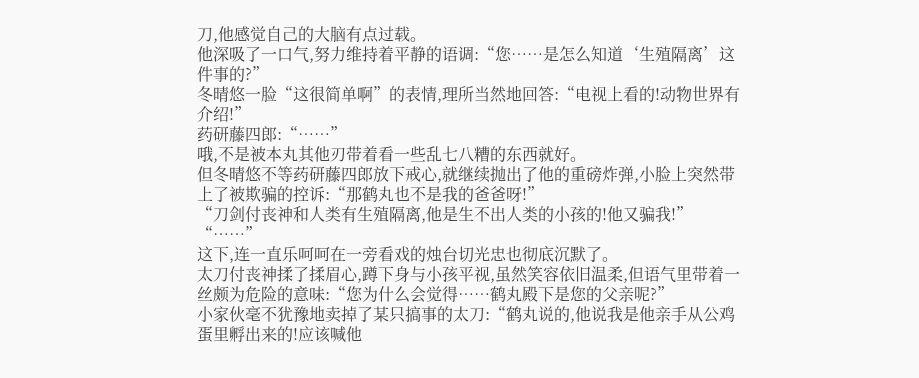刀,他感觉自己的大脑有点过载。
他深吸了一口气,努力维持着平静的语调:“您……是怎么知道‘生殖隔离’这件事的?”
冬晴悠一脸“这很简单啊”的表情,理所当然地回答:“电视上看的!动物世界有介绍!”
药研藤四郎:“……”
哦,不是被本丸其他刃带着看一些乱七八糟的东西就好。
但冬晴悠不等药研藤四郎放下戒心,就继续抛出了他的重磅炸弹,小脸上突然带上了被欺骗的控诉:“那鹤丸也不是我的爸爸呀!”
“刀剑付丧神和人类有生殖隔离,他是生不出人类的小孩的!他又骗我!”
“……”
这下,连一直乐呵呵在一旁看戏的烛台切光忠也彻底沉默了。
太刀付丧神揉了揉眉心,蹲下身与小孩平视,虽然笑容依旧温柔,但语气里带着一丝颇为危险的意味:“您为什么会觉得……鹤丸殿下是您的父亲呢?”
小家伙毫不犹豫地卖掉了某只搞事的太刀:“鹤丸说的,他说我是他亲手从公鸡蛋里孵出来的!应该喊他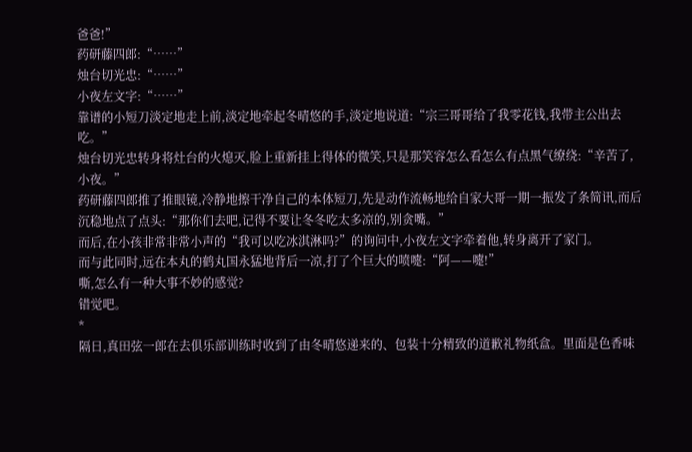爸爸!”
药研藤四郎:“……”
烛台切光忠:“……”
小夜左文字:“……”
靠谱的小短刀淡定地走上前,淡定地牵起冬晴悠的手,淡定地说道:“宗三哥哥给了我零花钱,我带主公出去吃。”
烛台切光忠转身将灶台的火熄灭,脸上重新挂上得体的微笑,只是那笑容怎么看怎么有点黑气缭绕:“辛苦了,小夜。”
药研藤四郎推了推眼镜,冷静地擦干净自己的本体短刀,先是动作流畅地给自家大哥一期一振发了条简讯,而后沉稳地点了点头:“那你们去吧,记得不要让冬冬吃太多凉的,别贪嘴。”
而后,在小孩非常非常小声的“我可以吃冰淇淋吗?”的询问中,小夜左文字牵着他,转身离开了家门。
而与此同时,远在本丸的鹤丸国永猛地背后一凉,打了个巨大的喷嚏:“阿——嚏!”
嘶,怎么有一种大事不妙的感觉?
错觉吧。
*
隔日,真田弦一郎在去俱乐部训练时收到了由冬晴悠递来的、包装十分精致的道歉礼物纸盒。里面是色香味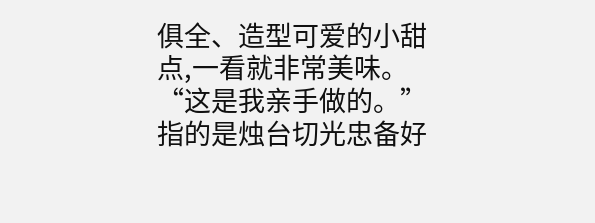俱全、造型可爱的小甜点,一看就非常美味。
“这是我亲手做的。”
指的是烛台切光忠备好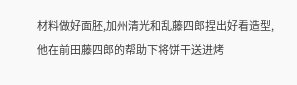材料做好面胚,加州清光和乱藤四郎捏出好看造型,他在前田藤四郎的帮助下将饼干送进烤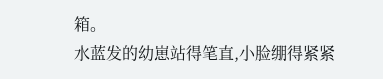箱。
水蓝发的幼崽站得笔直,小脸绷得紧紧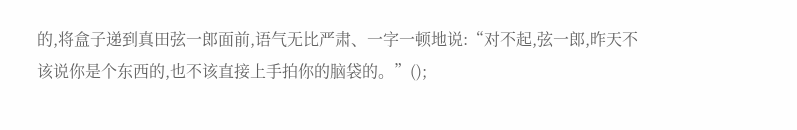的,将盒子递到真田弦一郎面前,语气无比严肃、一字一顿地说:“对不起,弦一郎,昨天不该说你是个东西的,也不该直接上手拍你的脑袋的。”();